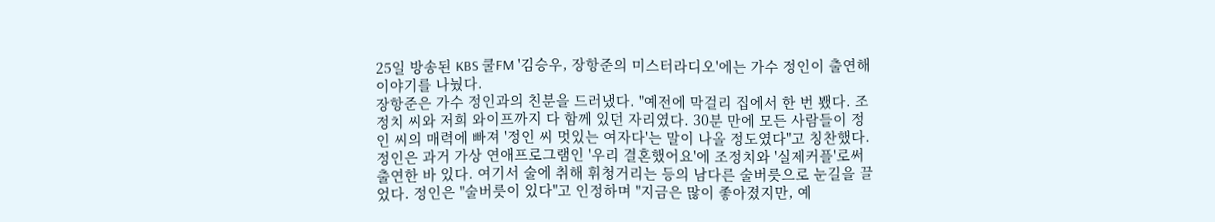25일 방송된 KBS 쿨FM '김승우, 장항준의 미스터라디오'에는 가수 정인이 출연해 이야기를 나눴다.
장항준은 가수 정인과의 친분을 드러냈다. "예전에 막걸리 집에서 한 번 뵀다. 조정치 씨와 저희 와이프까지 다 함께 있던 자리였다. 30분 만에 모든 사람들이 정인 씨의 매력에 빠져 '정인 씨 멋있는 여자다'는 말이 나올 정도였다"고 칭찬했다.
정인은 과거 가상 연애프로그램인 '우리 결혼했어요'에 조정치와 '실제커플'로써 출연한 바 있다. 여기서 술에 취해 휘청거리는 등의 남다른 술버릇으로 눈길을 끌었다. 정인은 "술버릇이 있다"고 인정하며 "지금은 많이 좋아졌지만, 예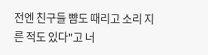전엔 친구들 뺨도 때리고 소리 지른 적도 있다"고 너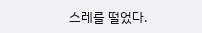스레를 떨었다.